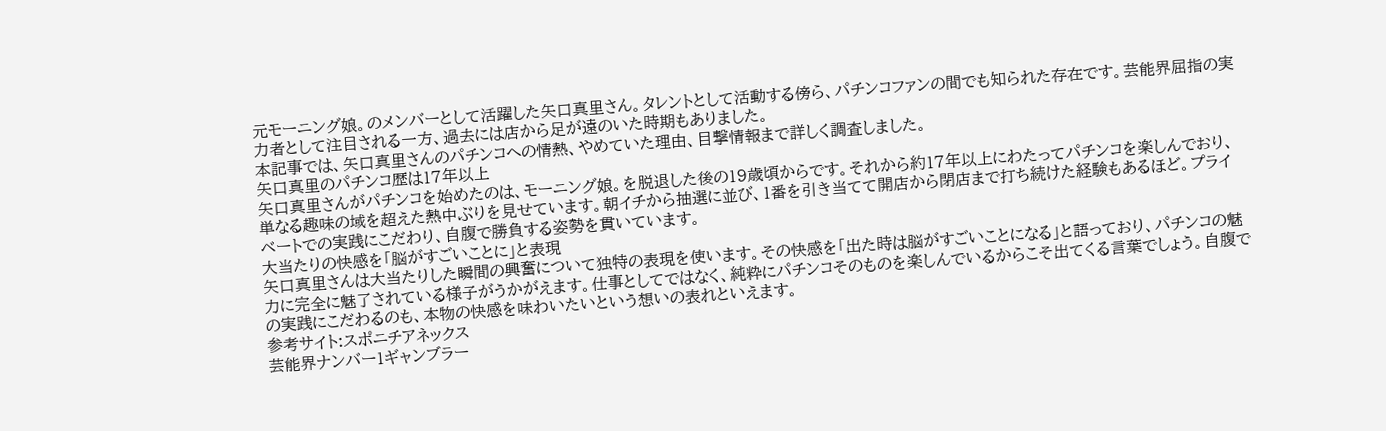元モーニング娘。のメンバーとして活躍した矢口真里さん。タレントとして活動する傍ら、パチンコファンの間でも知られた存在です。芸能界屈指の実力者として注目される一方、過去には店から足が遠のいた時期もありました。
本記事では、矢口真里さんのパチンコへの情熱、やめていた理由、目撃情報まで詳しく調査しました。
矢口真里のパチンコ歴は17年以上
矢口真里さんがパチンコを始めたのは、モーニング娘。を脱退した後の19歳頃からです。それから約17年以上にわたってパチンコを楽しんでおり、単なる趣味の域を超えた熱中ぶりを見せています。朝イチから抽選に並び、1番を引き当てて開店から閉店まで打ち続けた経験もあるほど。プライベートでの実践にこだわり、自腹で勝負する姿勢を貫いています。
大当たりの快感を「脳がすごいことに」と表現
矢口真里さんは大当たりした瞬間の興奮について独特の表現を使います。その快感を「出た時は脳がすごいことになる」と語っており、パチンコの魅力に完全に魅了されている様子がうかがえます。仕事としてではなく、純粋にパチンコそのものを楽しんでいるからこそ出てくる言葉でしょう。自腹での実践にこだわるのも、本物の快感を味わいたいという想いの表れといえます。
参考サイト:スポニチアネックス
芸能界ナンバー1ギャンブラー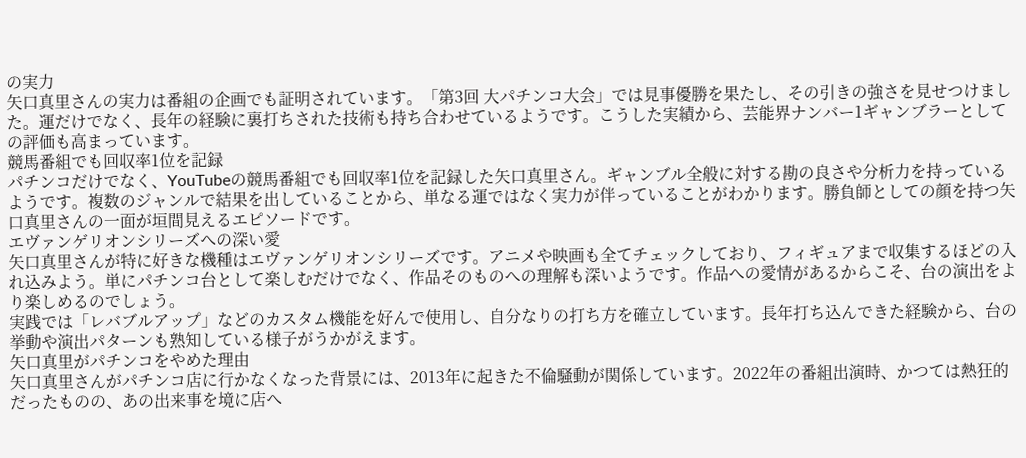の実力
矢口真里さんの実力は番組の企画でも証明されています。「第3回 大パチンコ大会」では見事優勝を果たし、その引きの強さを見せつけました。運だけでなく、長年の経験に裏打ちされた技術も持ち合わせているようです。こうした実績から、芸能界ナンバー1ギャンブラーとしての評価も高まっています。
競馬番組でも回収率1位を記録
パチンコだけでなく、YouTubeの競馬番組でも回収率1位を記録した矢口真里さん。ギャンブル全般に対する勘の良さや分析力を持っているようです。複数のジャンルで結果を出していることから、単なる運ではなく実力が伴っていることがわかります。勝負師としての顔を持つ矢口真里さんの一面が垣間見えるエピソードです。
エヴァンゲリオンシリーズへの深い愛
矢口真里さんが特に好きな機種はエヴァンゲリオンシリーズです。アニメや映画も全てチェックしており、フィギュアまで収集するほどの入れ込みよう。単にパチンコ台として楽しむだけでなく、作品そのものへの理解も深いようです。作品への愛情があるからこそ、台の演出をより楽しめるのでしょう。
実践では「レバブルアップ」などのカスタム機能を好んで使用し、自分なりの打ち方を確立しています。長年打ち込んできた経験から、台の挙動や演出パターンも熟知している様子がうかがえます。
矢口真里がパチンコをやめた理由
矢口真里さんがパチンコ店に行かなくなった背景には、2013年に起きた不倫騒動が関係しています。2022年の番組出演時、かつては熱狂的だったものの、あの出来事を境に店へ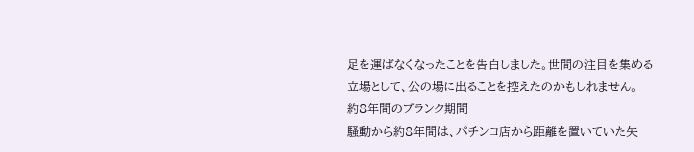足を運ばなくなったことを告白しました。世間の注目を集める立場として、公の場に出ることを控えたのかもしれません。
約8年間のブランク期間
騒動から約8年間は、パチンコ店から距離を置いていた矢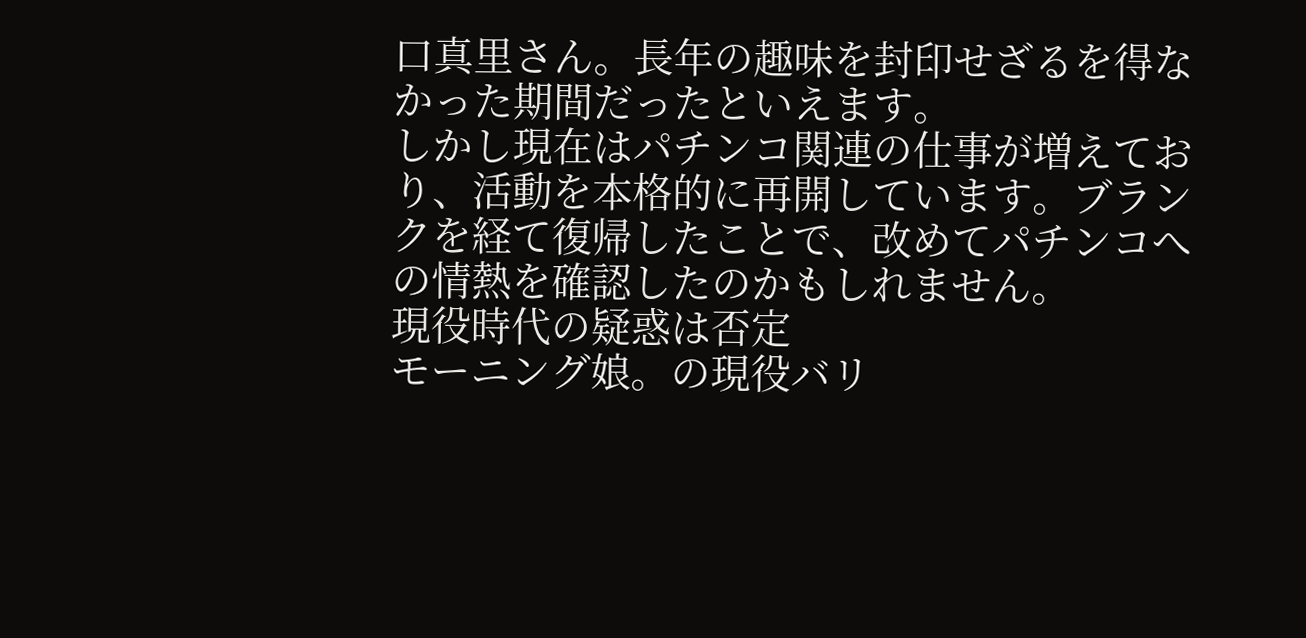口真里さん。長年の趣味を封印せざるを得なかった期間だったといえます。
しかし現在はパチンコ関連の仕事が増えており、活動を本格的に再開しています。ブランクを経て復帰したことで、改めてパチンコへの情熱を確認したのかもしれません。
現役時代の疑惑は否定
モーニング娘。の現役バリ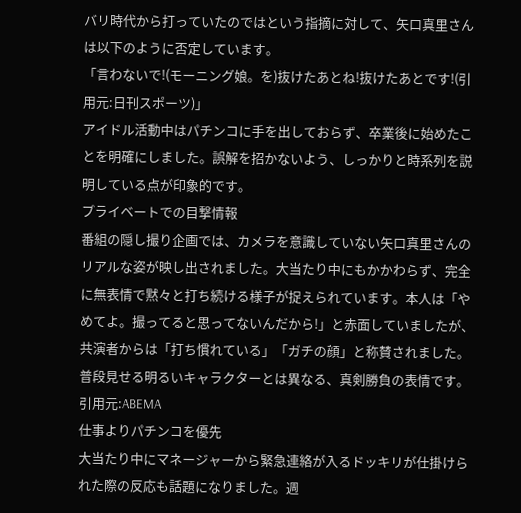バリ時代から打っていたのではという指摘に対して、矢口真里さんは以下のように否定しています。
「言わないで!(モーニング娘。を)抜けたあとね!抜けたあとです!(引用元:日刊スポーツ)」
アイドル活動中はパチンコに手を出しておらず、卒業後に始めたことを明確にしました。誤解を招かないよう、しっかりと時系列を説明している点が印象的です。
プライベートでの目撃情報
番組の隠し撮り企画では、カメラを意識していない矢口真里さんのリアルな姿が映し出されました。大当たり中にもかかわらず、完全に無表情で黙々と打ち続ける様子が捉えられています。本人は「やめてよ。撮ってると思ってないんだから!」と赤面していましたが、共演者からは「打ち慣れている」「ガチの顔」と称賛されました。普段見せる明るいキャラクターとは異なる、真剣勝負の表情です。
引用元:ABEMA
仕事よりパチンコを優先
大当たり中にマネージャーから緊急連絡が入るドッキリが仕掛けられた際の反応も話題になりました。週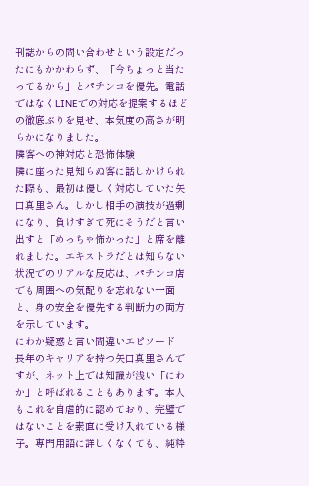刊誌からの問い合わせという設定だったにもかかわらず、「今ちょっと当たってるから」とパチンコを優先。電話ではなくLINEでの対応を提案するほどの徹底ぶりを見せ、本気度の高さが明らかになりました。
隣客への神対応と恐怖体験
隣に座った見知らぬ客に話しかけられた際も、最初は優しく対応していた矢口真里さん。しかし相手の演技が過剰になり、負けすぎて死にそうだと言い出すと「めっちゃ怖かった」と席を離れました。エキストラだとは知らない状況でのリアルな反応は、パチンコ店でも周囲への気配りを忘れない一面と、身の安全を優先する判断力の両方を示しています。
にわか疑惑と言い間違いエピソード
長年のキャリアを持つ矢口真里さんですが、ネット上では知識が浅い「にわか」と呼ばれることもあります。本人もこれを自虐的に認めており、完璧ではないことを素直に受け入れている様子。専門用語に詳しくなくても、純粋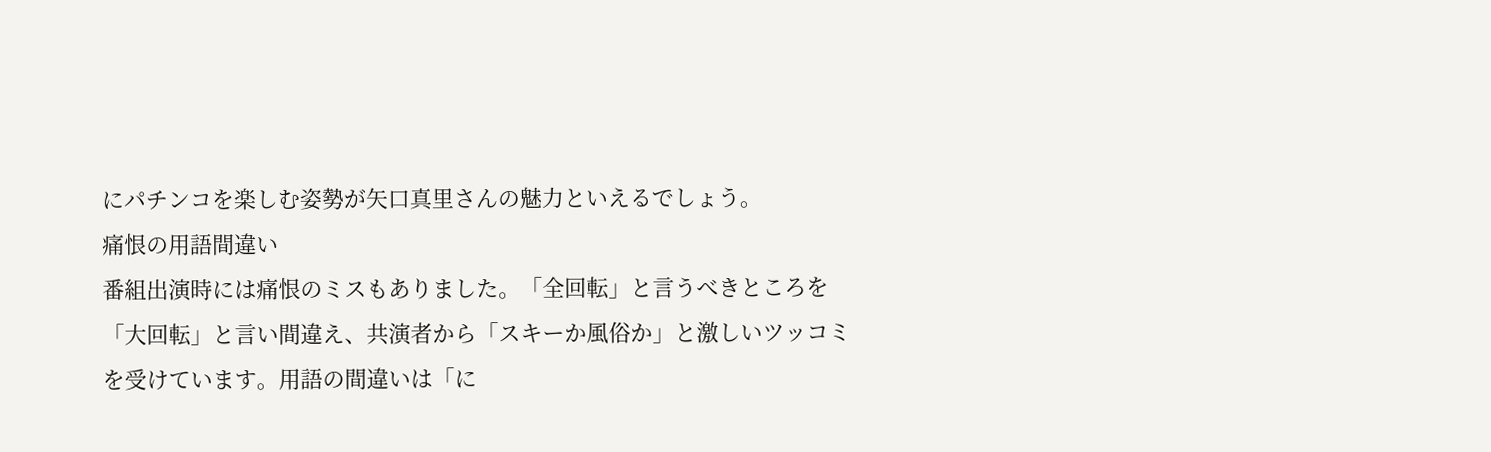にパチンコを楽しむ姿勢が矢口真里さんの魅力といえるでしょう。
痛恨の用語間違い
番組出演時には痛恨のミスもありました。「全回転」と言うべきところを「大回転」と言い間違え、共演者から「スキーか風俗か」と激しいツッコミを受けています。用語の間違いは「に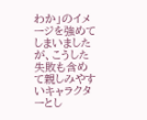わか」のイメージを強めてしまいましたが、こうした失敗も含めて親しみやすいキャラクターとし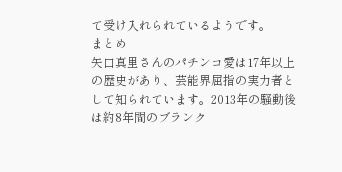て受け入れられているようです。
まとめ
矢口真里さんのパチンコ愛は17年以上の歴史があり、芸能界屈指の実力者として知られています。2013年の騒動後は約8年間のブランク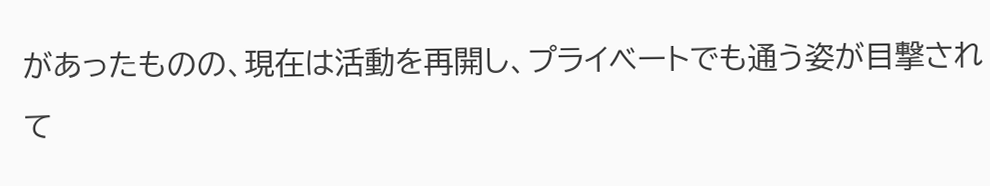があったものの、現在は活動を再開し、プライベートでも通う姿が目撃されて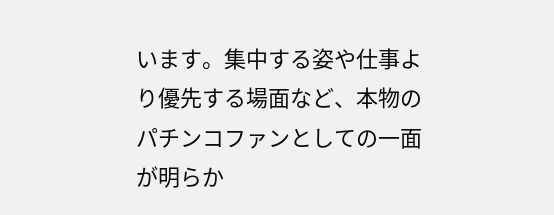います。集中する姿や仕事より優先する場面など、本物のパチンコファンとしての一面が明らか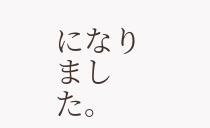になりました。